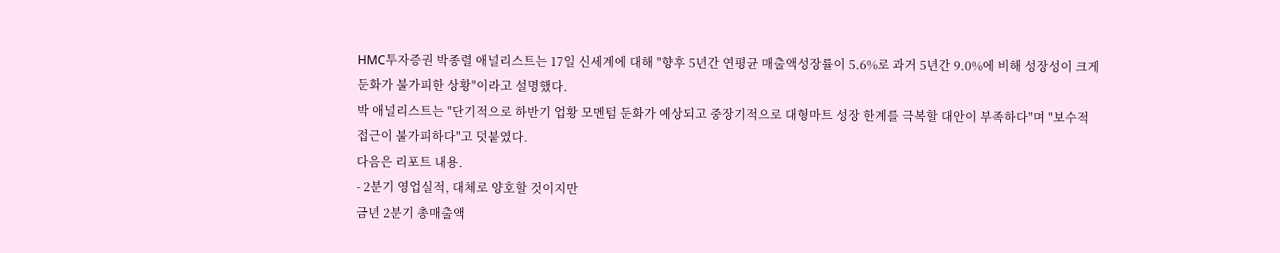HMC투자증권 박종렬 애널리스트는 17일 신세계에 대해 "향후 5년간 연평균 매출액성장률이 5.6%로 과거 5년간 9.0%에 비해 성장성이 크게 둔화가 불가피한 상황"이라고 설명했다.
박 애널리스트는 "단기적으로 하반기 업황 모멘텀 둔화가 예상되고 중장기적으로 대형마트 성장 한계를 극복할 대안이 부족하다"며 "보수적 접근이 불가피하다"고 덧붙였다.
다음은 리포트 내용.
- 2분기 영업실적, 대체로 양호할 것이지만
금년 2분기 총매출액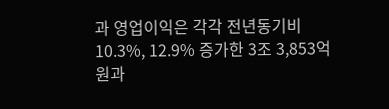과 영업이익은 각각 전년동기비 10.3%, 12.9% 증가한 3조 3,853억원과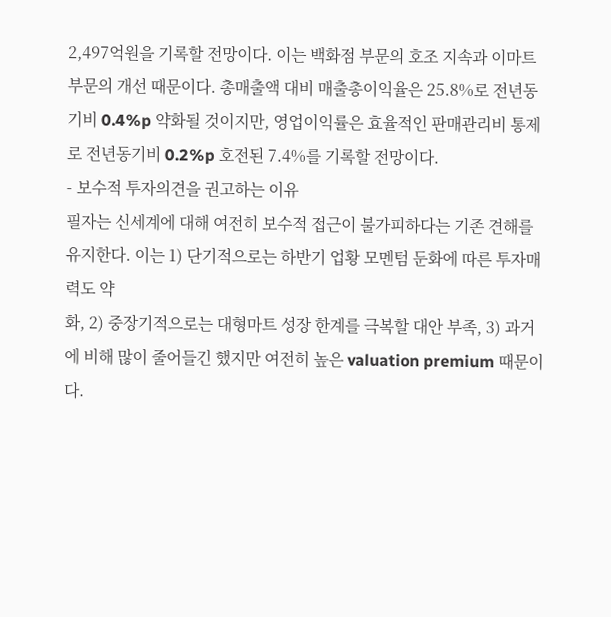2,497억원을 기록할 전망이다. 이는 백화점 부문의 호조 지속과 이마트 부문의 개선 때문이다. 총매출액 대비 매출총이익율은 25.8%로 전년동기비 0.4%p 약화될 것이지만, 영업이익률은 효율적인 판매관리비 통제로 전년동기비 0.2%p 호전된 7.4%를 기록할 전망이다.
- 보수적 투자의견을 권고하는 이유
필자는 신세계에 대해 여전히 보수적 접근이 불가피하다는 기존 견해를 유지한다. 이는 1) 단기적으로는 하반기 업황 모멘텀 둔화에 따른 투자매력도 약
화, 2) 중장기적으로는 대형마트 성장 한계를 극복할 대안 부족, 3) 과거에 비해 많이 줄어들긴 했지만 여전히 높은 valuation premium 때문이다.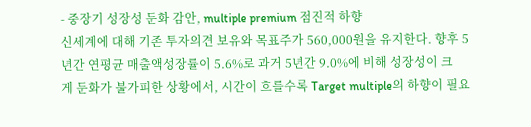- 중장기 성장성 둔화 감안, multiple premium 점진적 하향
신세계에 대해 기존 투자의견 보유와 목표주가 560,000원을 유지한다. 향후 5년간 연평균 매출액성장률이 5.6%로 과거 5년간 9.0%에 비해 성장성이 크
게 둔화가 불가피한 상황에서, 시간이 흐를수록 Target multiple의 하향이 필요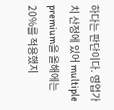하다는 판단이다. 영업가치 산정에 있어 multiple premium을 올해에는 20%를 적용했지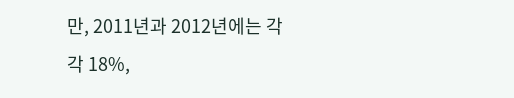만, 2011년과 2012년에는 각각 18%,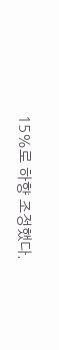15%로 하향 조정했다.